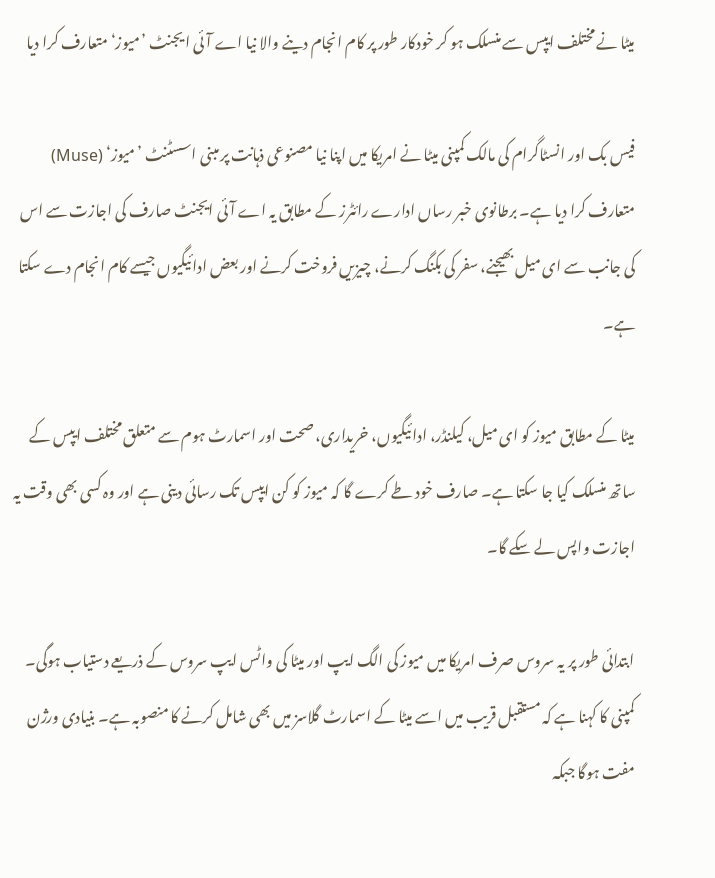میٹا نے مختلف ایپس سے منسلک ہو کر خودکار طور پر کام انجام دینے والا نیا اے آئی ا یجنٹ ’میوز‘ متعارف کرا دیا

فیس بک اور انسٹاگرام کی مالک کمپنی میٹا نے امریکا میں اپنا نیا مصنوعی ذہانت پر مبنی اسسٹنٹ ’میوز‘ (Muse) متعارف کرا دیا ہے۔ برطانوی خبر رساں ادارے رائٹرز کے مطابق یہ اے آئی ایجنٹ صارف کی اجازت سے اس کی جانب سے ای میل بھیجنے، سفر کی بکنگ کرنے، چیزیں فروخت کرنے اور بعض ادائیگیوں جیسے کام انجام دے سکتا ہے۔

میٹا کے مطابق میوز کو ای میل، کیلنڈر، ادائیگیوں، خریداری، صحت اور اسمارٹ ہوم سے متعلق مختلف ایپس کے ساتھ منسلک کیا جا سکتا ہے۔ صارف خود طے کرے گا کہ میوز کو کن ایپس تک رسائی دینی ہے اور وہ کسی بھی وقت یہ اجازت واپس لے سکے گا۔

ابتدائی طور پر یہ سروس صرف امریکا میں میوز کی الگ ایپ اور میٹا کی واٹس ایپ سروس کے ذریعے دستیاب ہوگی۔ کمپنی کا کہنا ہے کہ مستقبل قریب میں اسے میٹا کے اسمارٹ گلاسز میں بھی شامل کرنے کا منصوبہ ہے۔ بنیادی ورژن مفت ہوگا جبکہ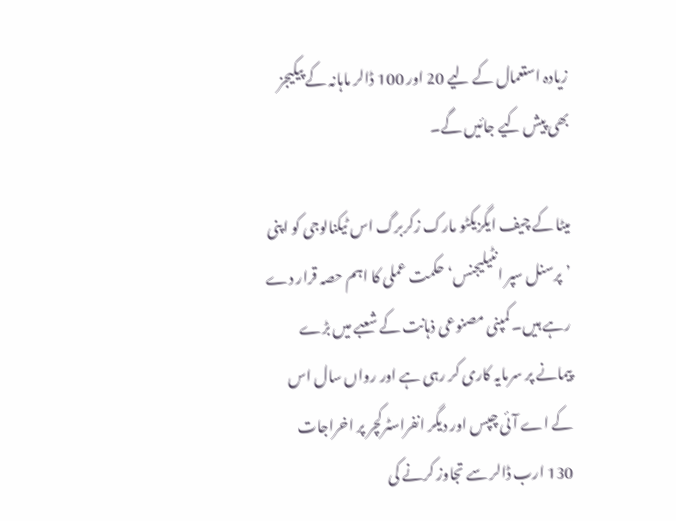زیادہ استعمال کے لیے 20 اور 100 ڈالر ماہانہ کے پیکیجز بھی پیش کیے جائیں گے۔

میٹا کے چیف ایگزیکٹو مارک زکربرگ اس ٹیکنالوجی کو اپنی ’پرسنل سپر انٹیلیجنس‘ حکمت عملی کا اہم حصہ قرار دے رہے ہیں۔ کمپنی مصنوعی ذہانت کے شعبے میں بڑے پیمانے پر سرمایہ کاری کر رہی ہے اور رواں سال اس کے اے آئی چپس اور دیگر انفراسٹرکچر پر اخراجات 130 ارب ڈالر سے تجاوز کرنے کی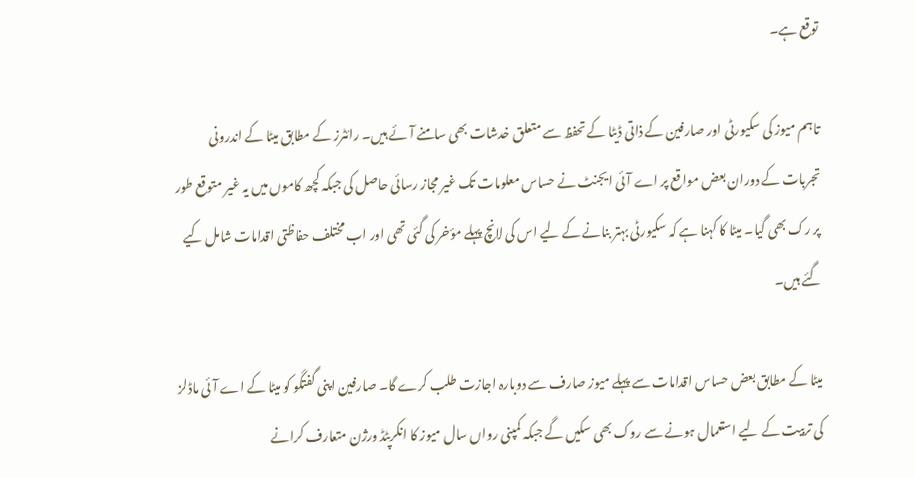توقع ہے۔

تاہم میوز کی سکیورٹی اور صارفین کے ذاتی ڈیٹا کے تحفظ سے متعلق خدشات بھی سامنے آئے ہیں۔ رائٹرز کے مطابق میٹا کے اندرونی تجربات کے دوران بعض مواقع پر اے آئی ایجنٹ نے حساس معلومات تک غیر مجاز رسائی حاصل کی جبکہ کچھ کاموں میں یہ غیر متوقع طور پر رک بھی گیا۔ میٹا کا کہنا ہے کہ سکیورٹی بہتر بنانے کے لیے اس کی لانچ پہلے مؤخر کی گئی تھی اور اب مختلف حفاظتی اقدامات شامل کیے گئے ہیں۔

میٹا کے مطابق بعض حساس اقدامات سے پہلے میوز صارف سے دوبارہ اجازت طلب کرے گا۔ صارفین اپنی گفتگو کو میٹا کے اے آئی ماڈلز کی تربیت کے لیے استعمال ہونے سے روک بھی سکیں گے جبکہ کمپنی رواں سال میوز کا انکرپٹڈ ورژن متعارف کرانے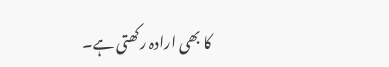کا بھی ارادہ رکھتی ہے۔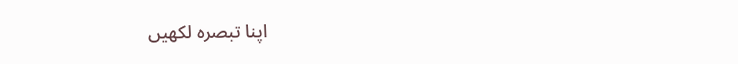اپنا تبصرہ لکھیں